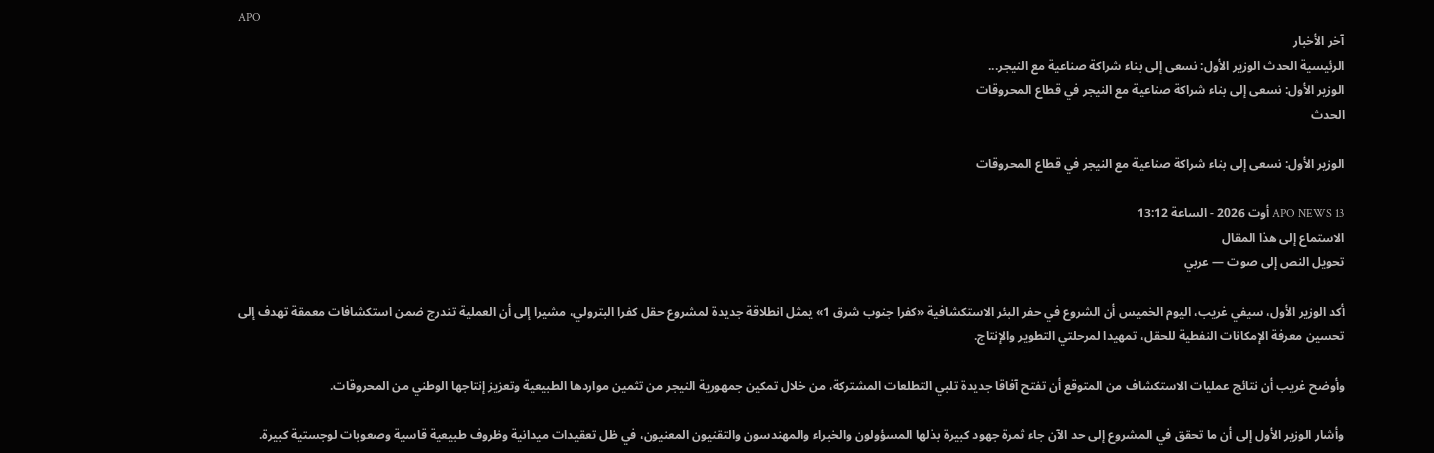APO
آخر الأخبار
الرئيسية الحدث الوزير الأول: نسعى إلى بناء شراكة صناعية مع النيجر...
الوزير الأول: نسعى إلى بناء شراكة صناعية مع النيجر في قطاع المحروقات
الحدث

الوزير الأول: نسعى إلى بناء شراكة صناعية مع النيجر في قطاع المحروقات

APO NEWS 13 أوت 2026 - الساعة 13:12
الاستماع إلى هذا المقال
تحويل النص إلى صوت — عربي

أكد الوزير الأول، سيفي غريب، اليوم الخميس أن الشروع في حفر البئر الاستكشافية «كفرا جنوب شرق 1» يمثل انطلاقة جديدة لمشروع حقل كفرا البترولي، مشيرا إلى أن العملية تندرج ضمن استكشافات معمقة تهدف إلى تحسين معرفة الإمكانات النفطية للحقل، تمهيدا لمرحلتي التطوير والإنتاج.

وأوضح غريب أن نتائج عمليات الاستكشاف من المتوقع أن تفتح آفاقا جديدة تلبي التطلعات المشتركة، من خلال تمكين جمهورية النيجر من تثمين مواردها الطبيعية وتعزيز إنتاجها الوطني من المحروقات.

وأشار الوزير الأول إلى أن ما تحقق في المشروع إلى حد الآن جاء ثمرة جهود كبيرة بذلها المسؤولون والخبراء والمهندسون والتقنيون المعنيون، في ظل تعقيدات ميدانية وظروف طبيعية قاسية وصعوبات لوجستية كبيرة.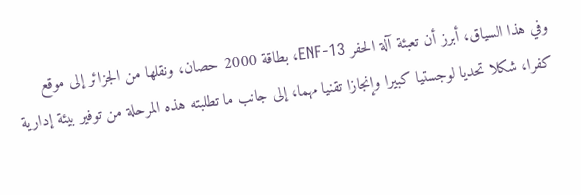وفي هذا السياق، أبرز أن تعبئة آلة الحفر ENF-13، بطاقة 2000 حصان، ونقلها من الجزائر إلى موقع كفرا، شكلا تحديا لوجستيا كبيرا وإنجازا تقنيا مهما، إلى جانب ما تطلبته هذه المرحلة من توفير بيئة إدارية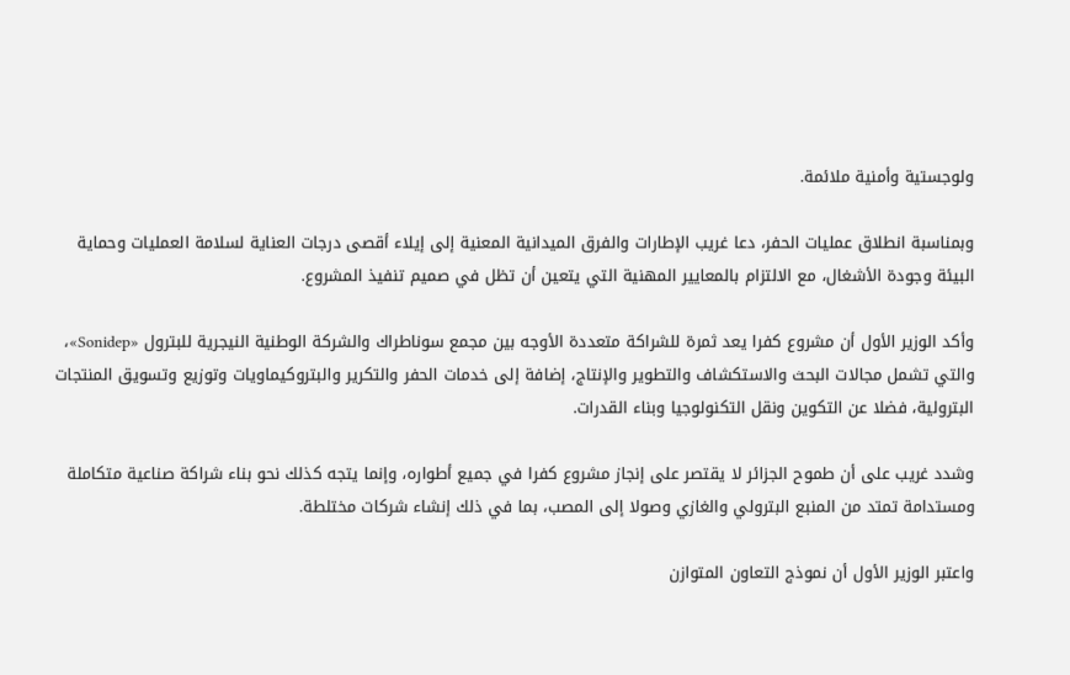ولوجستية وأمنية ملائمة.

وبمناسبة انطلاق عمليات الحفر، دعا غريب الإطارات والفرق الميدانية المعنية إلى إيلاء أقصى درجات العناية لسلامة العمليات وحماية البيئة وجودة الأشغال، مع الالتزام بالمعايير المهنية التي يتعين أن تظل في صميم تنفيذ المشروع.

وأكد الوزير الأول أن مشروع كفرا يعد ثمرة للشراكة متعددة الأوجه بين مجمع سوناطراك والشركة الوطنية النيجرية للبترول «Sonidep»، والتي تشمل مجالات البحث والاستكشاف والتطوير والإنتاج، إضافة إلى خدمات الحفر والتكرير والبتروكيماويات وتوزيع وتسويق المنتجات البترولية، فضلا عن التكوين ونقل التكنولوجيا وبناء القدرات.

وشدد غريب على أن طموح الجزائر لا يقتصر على إنجاز مشروع كفرا في جميع أطواره، وإنما يتجه كذلك نحو بناء شراكة صناعية متكاملة ومستدامة تمتد من المنبع البترولي والغازي وصولا إلى المصب، بما في ذلك إنشاء شركات مختلطة.

واعتبر الوزير الأول أن نموذج التعاون المتوازن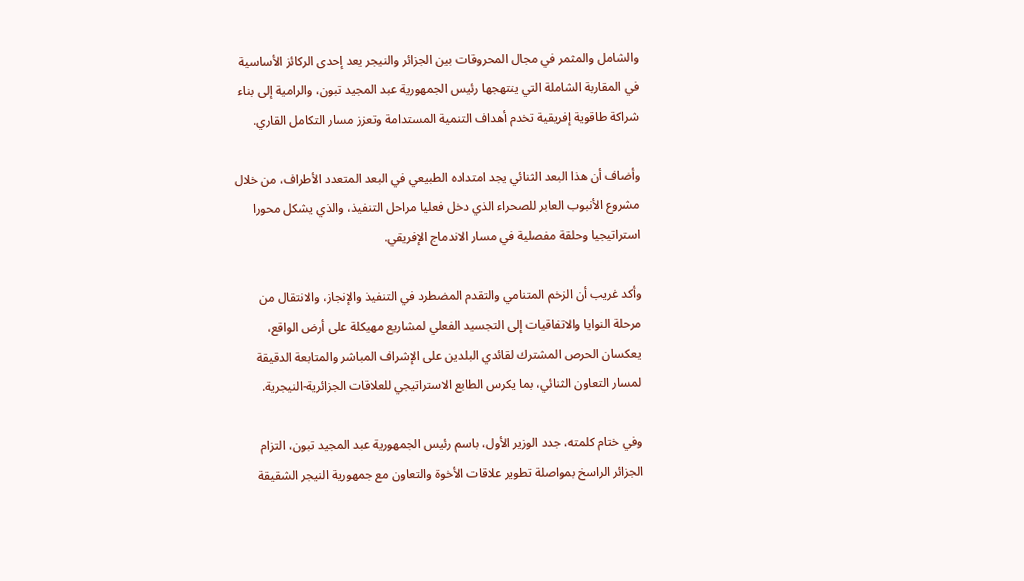والشامل والمثمر في مجال المحروقات بين الجزائر والنيجر يعد إحدى الركائز الأساسية في المقاربة الشاملة التي ينتهجها رئيس الجمهورية عبد المجيد تبون، والرامية إلى بناء شراكة طاقوية إفريقية تخدم أهداف التنمية المستدامة وتعزز مسار التكامل القاري.

وأضاف أن هذا البعد الثنائي يجد امتداده الطبيعي في البعد المتعدد الأطراف، من خلال مشروع الأنبوب العابر للصحراء الذي دخل فعليا مراحل التنفيذ، والذي يشكل محورا استراتيجيا وحلقة مفصلية في مسار الاندماج الإفريقي.

وأكد غريب أن الزخم المتنامي والتقدم المضطرد في التنفيذ والإنجاز، والانتقال من مرحلة النوايا والاتفاقيات إلى التجسيد الفعلي لمشاريع مهيكلة على أرض الواقع، يعكسان الحرص المشترك لقائدي البلدين على الإشراف المباشر والمتابعة الدقيقة لمسار التعاون الثنائي، بما يكرس الطابع الاستراتيجي للعلاقات الجزائرية-النيجرية.

وفي ختام كلمته، جدد الوزير الأول، باسم رئيس الجمهورية عبد المجيد تبون، التزام الجزائر الراسخ بمواصلة تطوير علاقات الأخوة والتعاون مع جمهورية النيجر الشقيقة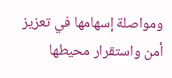ومواصلة إسهامها في تعزيز أمن واستقرار محيطها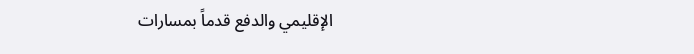الإقليمي والدفع قدماً بمسارات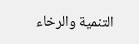التنمية والرخاء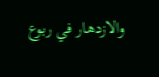والازدهار في ربوع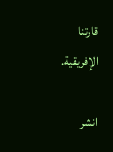قارتنا الإفريقية.

انشر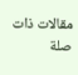مقالات ذات صلة